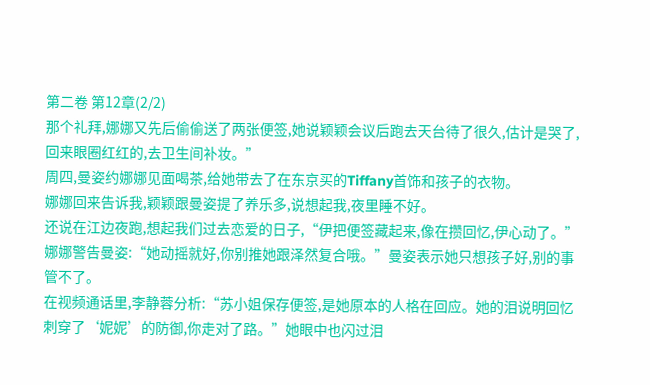第二卷 第12章(2/2)
那个礼拜,娜娜又先后偷偷送了两张便签,她说颖颖会议后跑去天台待了很久,估计是哭了,回来眼圈红红的,去卫生间补妆。”
周四,曼姿约娜娜见面喝茶,给她带去了在东京买的Tiffany首饰和孩子的衣物。
娜娜回来告诉我,颖颖跟曼姿提了养乐多,说想起我,夜里睡不好。
还说在江边夜跑,想起我们过去恋爱的日子,“伊把便签藏起来,像在攒回忆,伊心动了。”
娜娜警告曼姿:“她动摇就好,你别推她跟泽然复合哦。”曼姿表示她只想孩子好,别的事管不了。
在视频通话里,李静蓉分析:“苏小姐保存便签,是她原本的人格在回应。她的泪说明回忆刺穿了‘妮妮’的防御,你走对了路。”她眼中也闪过泪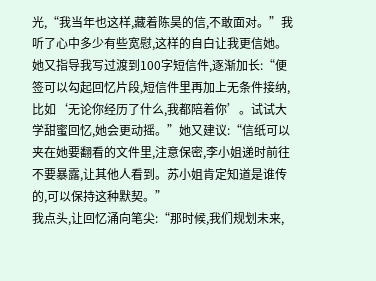光,“我当年也这样,藏着陈昊的信,不敢面对。”我听了心中多少有些宽慰,这样的自白让我更信她。
她又指导我写过渡到100字短信件,逐渐加长:“便签可以勾起回忆片段,短信件里再加上无条件接纳,比如‘无论你经历了什么,我都陪着你’。试试大学甜蜜回忆,她会更动摇。”她又建议:“信纸可以夹在她要翻看的文件里,注意保密,李小姐递时前往不要暴露,让其他人看到。苏小姐肯定知道是谁传的,可以保持这种默契。”
我点头,让回忆涌向笔尖:“那时候,我们规划未来,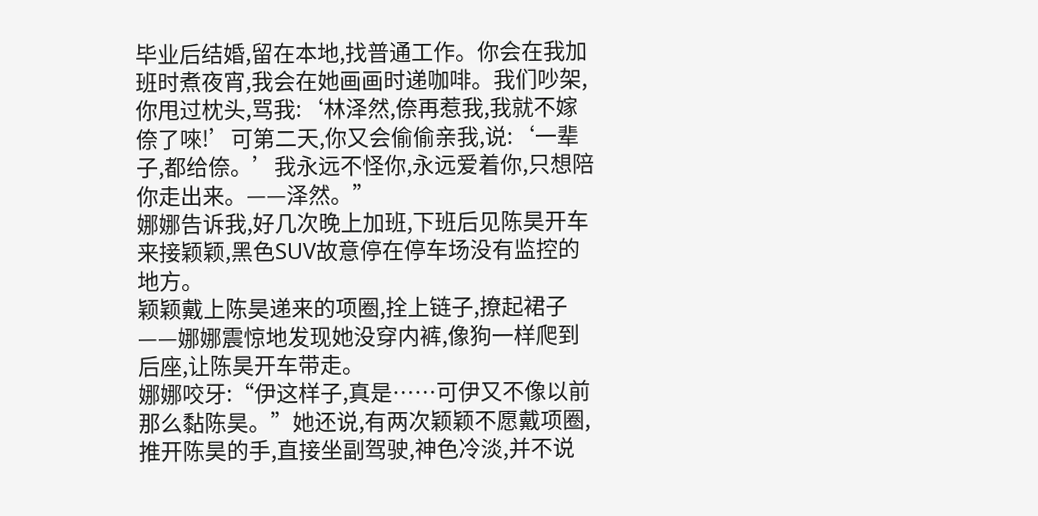毕业后结婚,留在本地,找普通工作。你会在我加班时煮夜宵,我会在她画画时递咖啡。我们吵架,你甩过枕头,骂我:‘林泽然,倷再惹我,我就不嫁倷了唻!’可第二天,你又会偷偷亲我,说:‘一辈子,都给倷。’我永远不怪你,永远爱着你,只想陪你走出来。——泽然。”
娜娜告诉我,好几次晚上加班,下班后见陈昊开车来接颖颖,黑色SUV故意停在停车场没有监控的地方。
颖颖戴上陈昊递来的项圈,拴上链子,撩起裙子——娜娜震惊地发现她没穿内裤,像狗一样爬到后座,让陈昊开车带走。
娜娜咬牙:“伊这样子,真是……可伊又不像以前那么黏陈昊。”她还说,有两次颖颖不愿戴项圈,推开陈昊的手,直接坐副驾驶,神色冷淡,并不说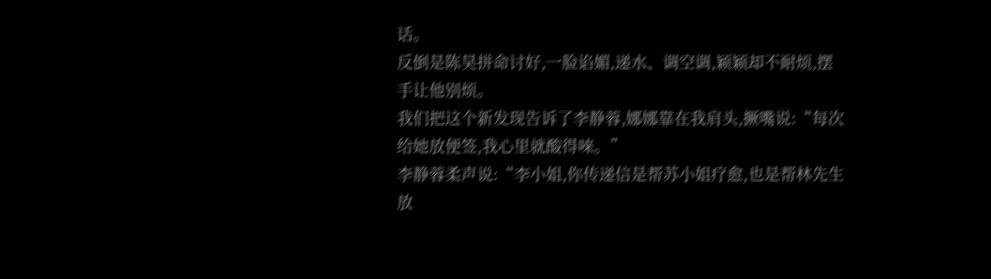话。
反倒是陈昊拼命讨好,一脸谄媚,递水、调空调,颖颖却不耐烦,摆手让他别烦。
我们把这个新发现告诉了李静蓉,娜娜靠在我肩头,撅嘴说:“每次给她放便签,我心里就酸得唻。”
李静蓉柔声说:“李小姐,你传递信是帮苏小姐疗愈,也是帮林先生放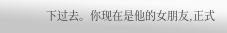下过去。你现在是他的女朋友,正式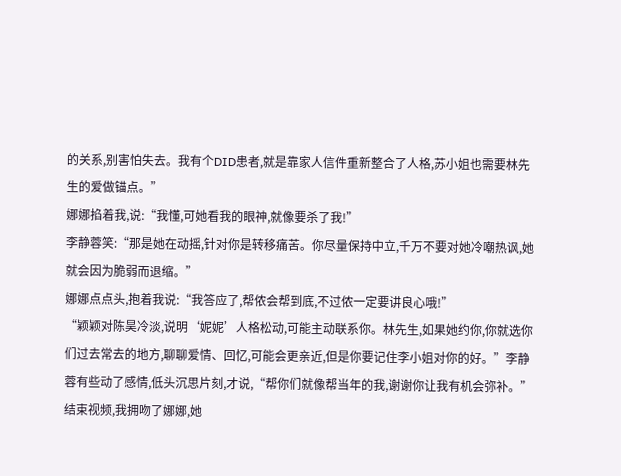的关系,别害怕失去。我有个DID患者,就是靠家人信件重新整合了人格,苏小姐也需要林先生的爱做锚点。”
娜娜掐着我,说:“我懂,可她看我的眼神,就像要杀了我!”
李静蓉笑:“那是她在动摇,针对你是转移痛苦。你尽量保持中立,千万不要对她冷嘲热讽,她就会因为脆弱而退缩。”
娜娜点点头,抱着我说:“我答应了,帮侬会帮到底,不过侬一定要讲良心哦!”
“颖颖对陈昊冷淡,说明‘妮妮’人格松动,可能主动联系你。林先生,如果她约你,你就选你们过去常去的地方,聊聊爱情、回忆,可能会更亲近,但是你要记住李小姐对你的好。”李静蓉有些动了感情,低头沉思片刻,才说,“帮你们就像帮当年的我,谢谢你让我有机会弥补。”
结束视频,我拥吻了娜娜,她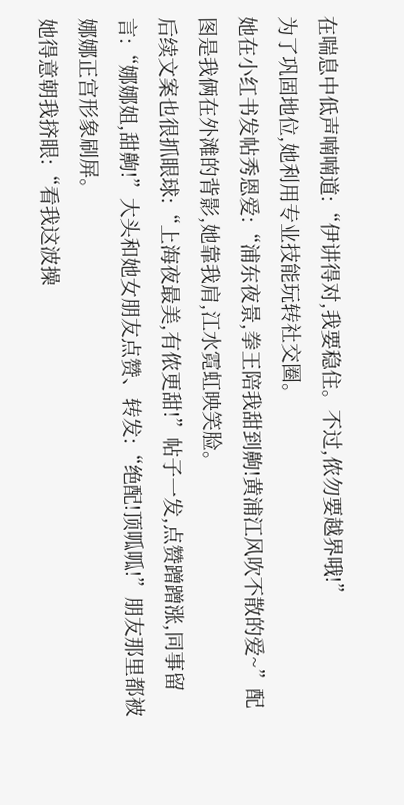在喘息中低声喃喃道:“伊讲得对,我要稳住。不过,侬勿要越界哦!”
为了巩固地位,她利用专业技能玩转社交圈。
她在小红书发帖秀恩爱:“浦东夜景,拳王陪我甜到齁!黄浦江风吹不散的爱~”配图是我俩在外滩的背影,她靠我肩,江水霓虹映笑脸。
后续文案也很抓眼球:“上海夜最美,有侬更甜!”帖子一发,点赞蹭蹭涨,同事留言:“娜娜姐,甜齁!”大头和她女朋友点赞、转发:“绝配!顶呱呱!”朋友那里都被娜娜正宫形象刷屏。
她得意朝我挤眼:“看我这波操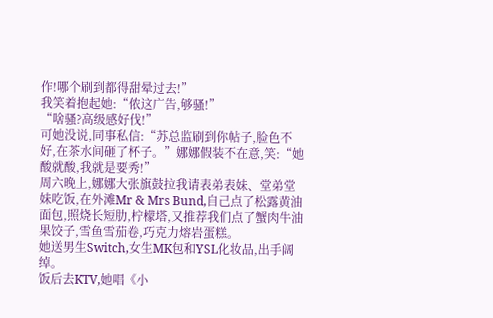作!哪个刷到都得甜晕过去!”
我笑着抱起她:“侬这广告,够骚!”
“啥骚?高级感好伐!”
可她没说,同事私信:“苏总监刷到你帖子,脸色不好,在茶水间砸了杯子。”娜娜假装不在意,笑:“她酸就酸,我就是要秀!”
周六晚上,娜娜大张旗鼓拉我请表弟表妹、堂弟堂妹吃饭,在外滩Mr & Mrs Bund,自己点了松露黄油面包,照烧长短肋,柠檬塔,又推荐我们点了蟹肉牛油果饺子,雪鱼雪茄卷,巧克力熔岩蛋糕。
她送男生Switch,女生MK包和YSL化妆品,出手阔绰。
饭后去KTV,她唱《小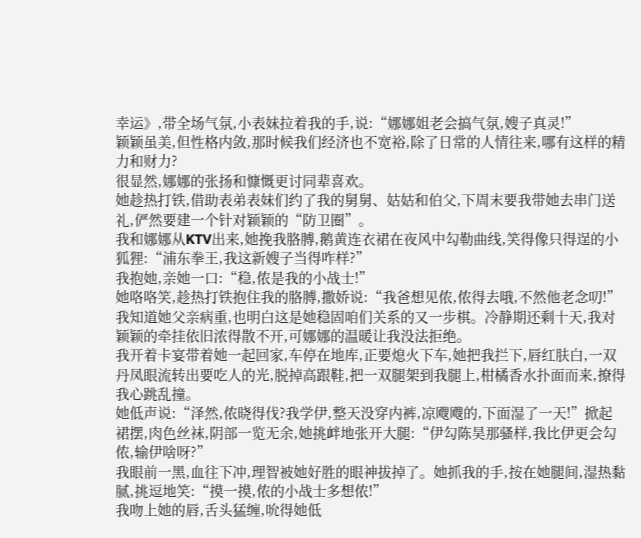幸运》,带全场气氛,小表妹拉着我的手,说:“娜娜姐老会搞气氛,嫂子真灵!”
颖颖虽美,但性格内敛,那时候我们经济也不宽裕,除了日常的人情往来,哪有这样的精力和财力?
很显然,娜娜的张扬和慷慨更讨同辈喜欢。
她趁热打铁,借助表弟表妹们约了我的舅舅、姑姑和伯父,下周末要我带她去串门送礼,俨然要建一个针对颖颖的“防卫圈”。
我和娜娜从KTV出来,她挽我胳膊,鹅黄连衣裙在夜风中勾勒曲线,笑得像只得逞的小狐狸:“浦东拳王,我这新嫂子当得咋样?”
我抱她,亲她一口:“稳,侬是我的小战士!”
她咯咯笑,趁热打铁抱住我的胳膊,撒娇说:“我爸想见侬,侬得去哦,不然他老念叨!”
我知道她父亲病重,也明白这是她稳固咱们关系的又一步棋。冷静期还剩十天,我对颖颖的牵挂依旧浓得散不开,可娜娜的温暖让我没法拒绝。
我开着卡宴带着她一起回家,车停在地库,正要熄火下车,她把我拦下,唇红肤白,一双丹凤眼流转出要吃人的光,脱掉高跟鞋,把一双腿架到我腿上,柑橘香水扑面而来,撩得我心跳乱撞。
她低声说:“泽然,侬晓得伐?我学伊,整天没穿内裤,凉飕飕的,下面湿了一天!”掀起裙摆,肉色丝袜,阴部一览无余,她挑衅地张开大腿:“伊勾陈昊那骚样,我比伊更会勾侬,输伊啥呀?”
我眼前一黑,血往下冲,理智被她好胜的眼神拔掉了。她抓我的手,按在她腿间,湿热黏腻,挑逗地笑:“摸一摸,侬的小战士多想侬!”
我吻上她的唇,舌头猛缠,吮得她低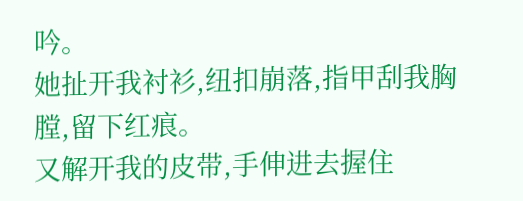吟。
她扯开我衬衫,纽扣崩落,指甲刮我胸膛,留下红痕。
又解开我的皮带,手伸进去握住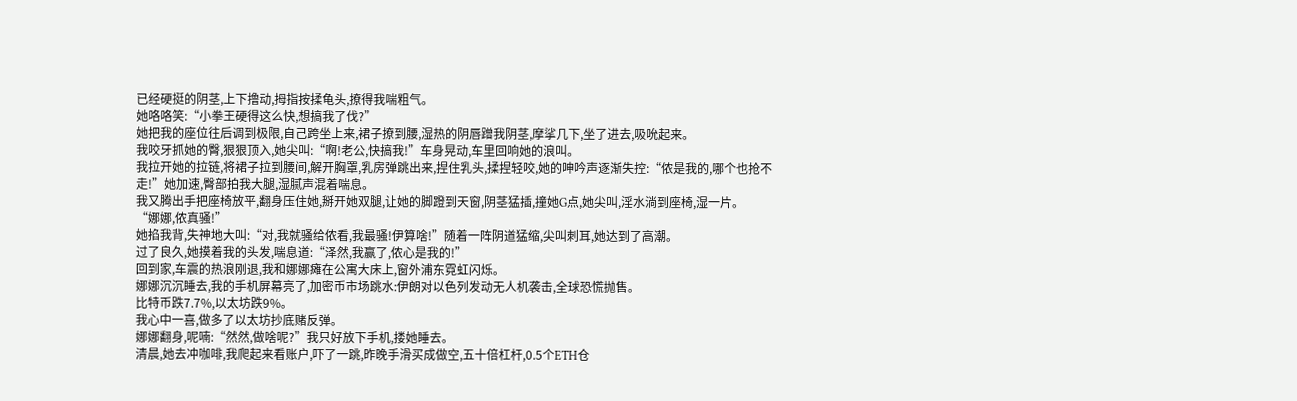已经硬挺的阴茎,上下撸动,拇指按揉龟头,撩得我喘粗气。
她咯咯笑:“小拳王硬得这么快,想搞我了伐?”
她把我的座位往后调到极限,自己跨坐上来,裙子撩到腰,湿热的阴唇蹭我阴茎,摩挲几下,坐了进去,吸吮起来。
我咬牙抓她的臀,狠狠顶入,她尖叫:“啊!老公,快搞我!”车身晃动,车里回响她的浪叫。
我拉开她的拉链,将裙子拉到腰间,解开胸罩,乳房弹跳出来,捏住乳头,揉捏轻咬,她的呻吟声逐渐失控:“侬是我的,哪个也抢不走!”她加速,臀部拍我大腿,湿腻声混着喘息。
我又腾出手把座椅放平,翻身压住她,掰开她双腿,让她的脚蹬到天窗,阴茎猛插,撞她G点,她尖叫,淫水淌到座椅,湿一片。
“娜娜,侬真骚!”
她掐我背,失神地大叫:“对,我就骚给侬看,我最骚!伊算啥!”随着一阵阴道猛缩,尖叫刺耳,她达到了高潮。
过了良久,她摸着我的头发,喘息道:“泽然,我赢了,侬心是我的!”
回到家,车震的热浪刚退,我和娜娜瘫在公寓大床上,窗外浦东霓虹闪烁。
娜娜沉沉睡去,我的手机屏幕亮了,加密币市场跳水:伊朗对以色列发动无人机袭击,全球恐慌抛售。
比特币跌7.7%,以太坊跌9%。
我心中一喜,做多了以太坊抄底赌反弹。
娜娜翻身,呢喃:“然然,做啥呢?”我只好放下手机,搂她睡去。
清晨,她去冲咖啡,我爬起来看账户,吓了一跳,昨晚手滑买成做空,五十倍杠杆,0.5个ETH仓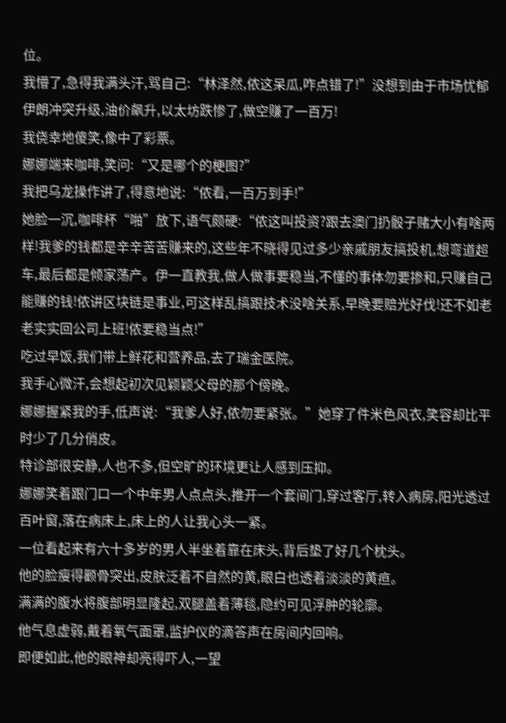位。
我懵了,急得我满头汗,骂自己:“林泽然,侬这呆瓜,咋点错了!”没想到由于市场忧郁伊朗冲突升级,油价飙升,以太坊跌惨了,做空赚了一百万!
我侥幸地傻笑,像中了彩票。
娜娜端来咖啡,笑问:“又是哪个的梗图?”
我把乌龙操作讲了,得意地说:“侬看,一百万到手!”
她脸一沉,咖啡杯“啪”放下,语气颇硬:“侬这叫投资?跟去澳门扔骰子赌大小有啥两样!我爹的钱都是辛辛苦苦赚来的,这些年不晓得见过多少亲戚朋友搞投机,想弯道超车,最后都是倾家荡产。伊一直教我,做人做事要稳当,不懂的事体勿要掺和,只赚自己能赚的钱!侬讲区块链是事业,可这样乱搞跟技术没啥关系,早晚要赔光好伐!还不如老老实实回公司上班!侬要稳当点!”
吃过早饭,我们带上鲜花和营养品,去了瑞金医院。
我手心微汗,会想起初次见颖颖父母的那个傍晚。
娜娜握紧我的手,低声说:“我爹人好,侬勿要紧张。”她穿了件米色风衣,笑容却比平时少了几分俏皮。
特诊部很安静,人也不多,但空旷的环境更让人感到压抑。
娜娜笑着跟门口一个中年男人点点头,推开一个套间门,穿过客厅,转入病房,阳光透过百叶窗,落在病床上,床上的人让我心头一紧。
一位看起来有六十多岁的男人半坐着靠在床头,背后垫了好几个枕头。
他的脸瘦得颧骨突出,皮肤泛着不自然的黄,眼白也透着淡淡的黄疸。
满满的腹水将腹部明显隆起,双腿盖着薄毯,隐约可见浮肿的轮廓。
他气息虚弱,戴着氧气面罩,监护仪的滴答声在房间内回响。
即便如此,他的眼神却亮得吓人,一望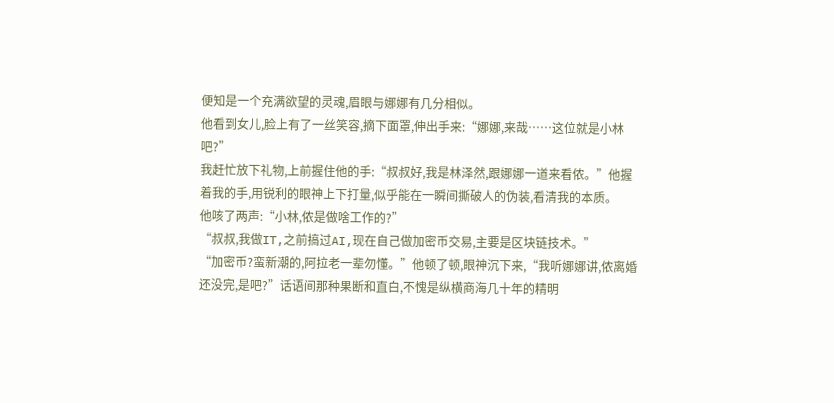便知是一个充满欲望的灵魂,眉眼与娜娜有几分相似。
他看到女儿,脸上有了一丝笑容,摘下面罩,伸出手来:“娜娜,来哉……这位就是小林吧?”
我赶忙放下礼物,上前握住他的手:“叔叔好,我是林泽然,跟娜娜一道来看侬。”他握着我的手,用锐利的眼神上下打量,似乎能在一瞬间撕破人的伪装,看清我的本质。
他咳了两声:“小林,侬是做啥工作的?”
“叔叔,我做IT,之前搞过AI,现在自己做加密币交易,主要是区块链技术。”
“加密币?蛮新潮的,阿拉老一辈勿懂。”他顿了顿,眼神沉下来,“我听娜娜讲,侬离婚还没完,是吧?”话语间那种果断和直白,不愧是纵横商海几十年的精明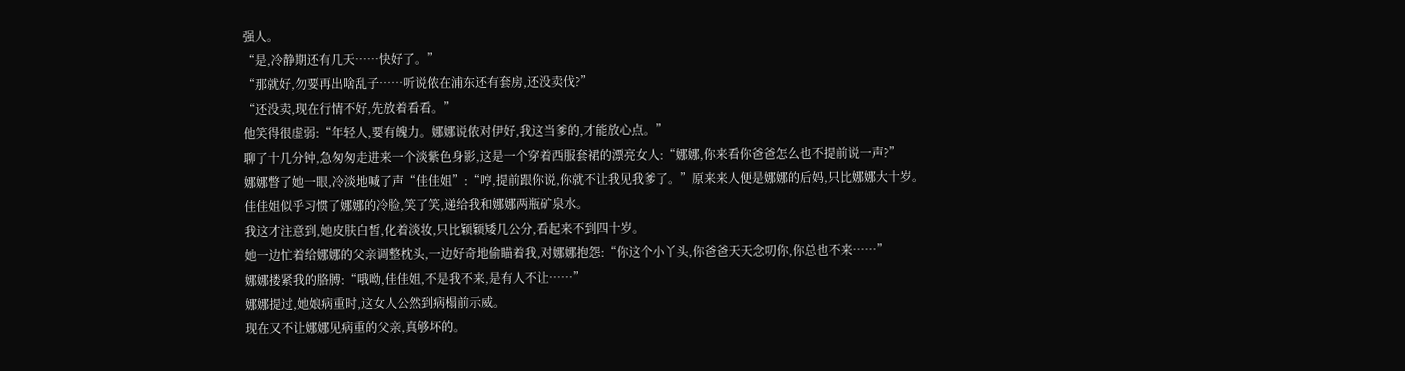强人。
“是,冷静期还有几天……快好了。”
“那就好,勿要再出啥乱子……听说侬在浦东还有套房,还没卖伐?”
“还没卖,现在行情不好,先放着看看。”
他笑得很虚弱:“年轻人,要有魄力。娜娜说侬对伊好,我这当爹的,才能放心点。”
聊了十几分钟,急匆匆走进来一个淡紫色身影,这是一个穿着西服套裙的漂亮女人:“娜娜,你来看你爸爸怎么也不提前说一声?”
娜娜瞥了她一眼,冷淡地喊了声“佳佳姐”:“哼,提前跟你说,你就不让我见我爹了。”原来来人便是娜娜的后妈,只比娜娜大十岁。
佳佳姐似乎习惯了娜娜的冷脸,笑了笑,递给我和娜娜两瓶矿泉水。
我这才注意到,她皮肤白皙,化着淡妆,只比颖颖矮几公分,看起来不到四十岁。
她一边忙着给娜娜的父亲调整枕头,一边好奇地偷瞄着我,对娜娜抱怨:“你这个小丫头,你爸爸天天念叨你,你总也不来……”
娜娜搂紧我的胳膊:“哦呦,佳佳姐,不是我不来,是有人不让……”
娜娜提过,她娘病重时,这女人公然到病榻前示威。
现在又不让娜娜见病重的父亲,真够坏的。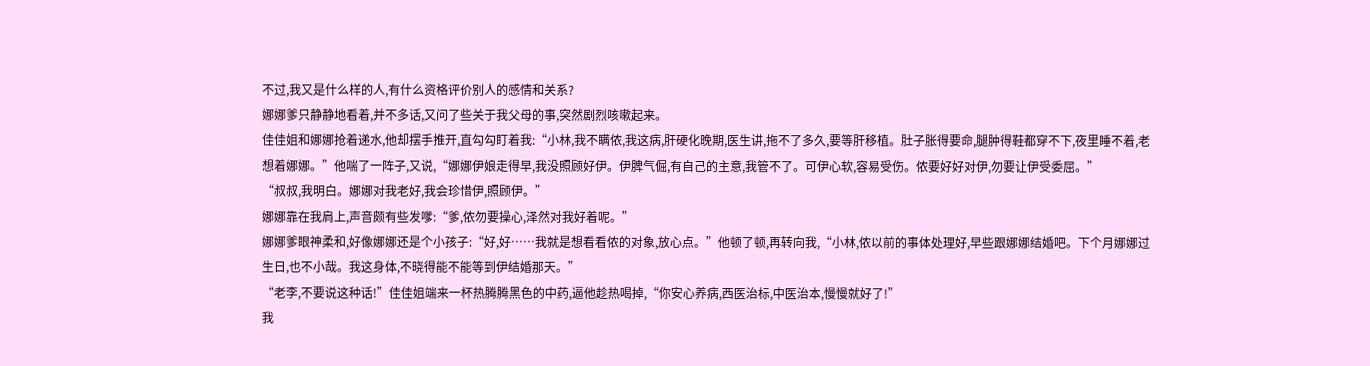不过,我又是什么样的人,有什么资格评价别人的感情和关系?
娜娜爹只静静地看着,并不多话,又问了些关于我父母的事,突然剧烈咳嗽起来。
佳佳姐和娜娜抢着递水,他却摆手推开,直勾勾盯着我:“小林,我不瞒侬,我这病,肝硬化晚期,医生讲,拖不了多久,要等肝移植。肚子胀得要命,腿肿得鞋都穿不下,夜里睡不着,老想着娜娜。”他喘了一阵子,又说,“娜娜伊娘走得早,我没照顾好伊。伊脾气倔,有自己的主意,我管不了。可伊心软,容易受伤。侬要好好对伊,勿要让伊受委屈。”
“叔叔,我明白。娜娜对我老好,我会珍惜伊,照顾伊。”
娜娜靠在我肩上,声音颇有些发嗲:“爹,侬勿要操心,泽然对我好着呢。”
娜娜爹眼神柔和,好像娜娜还是个小孩子:“好,好……我就是想看看侬的对象,放心点。”他顿了顿,再转向我,“小林,侬以前的事体处理好,早些跟娜娜结婚吧。下个月娜娜过生日,也不小哉。我这身体,不晓得能不能等到伊结婚那天。”
“老李,不要说这种话!”佳佳姐端来一杯热腾腾黑色的中药,逼他趁热喝掉,“你安心养病,西医治标,中医治本,慢慢就好了!”
我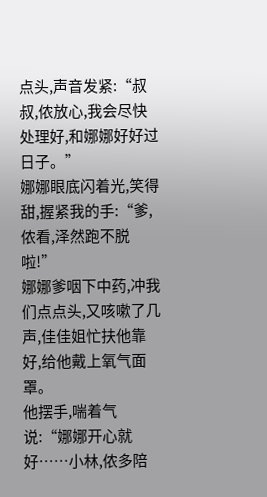点头,声音发紧:“叔叔,侬放心,我会尽快处理好,和娜娜好好过日子。”
娜娜眼底闪着光,笑得甜,握紧我的手:“爹,侬看,泽然跑不脱啦!”
娜娜爹咽下中药,冲我们点点头,又咳嗽了几声,佳佳姐忙扶他靠好,给他戴上氧气面罩。
他摆手,喘着气说:“娜娜开心就好……小林,侬多陪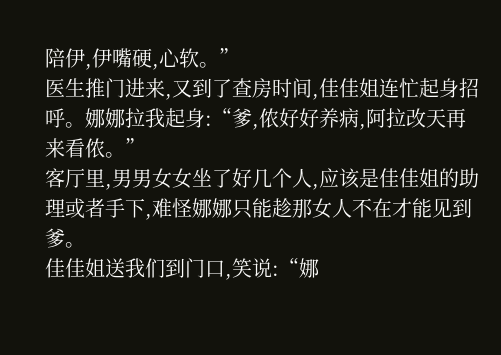陪伊,伊嘴硬,心软。”
医生推门进来,又到了查房时间,佳佳姐连忙起身招呼。娜娜拉我起身:“爹,侬好好养病,阿拉改天再来看侬。”
客厅里,男男女女坐了好几个人,应该是佳佳姐的助理或者手下,难怪娜娜只能趁那女人不在才能见到爹。
佳佳姐送我们到门口,笑说:“娜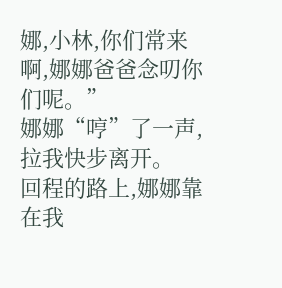娜,小林,你们常来啊,娜娜爸爸念叨你们呢。”
娜娜“哼”了一声,拉我快步离开。
回程的路上,娜娜靠在我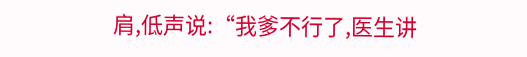肩,低声说:“我爹不行了,医生讲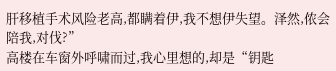肝移植手术风险老高,都瞒着伊,我不想伊失望。泽然,侬会陪我,对伐?”
高楼在车窗外呼啸而过,我心里想的,却是“钥匙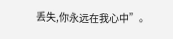丢失,你永远在我心中”。